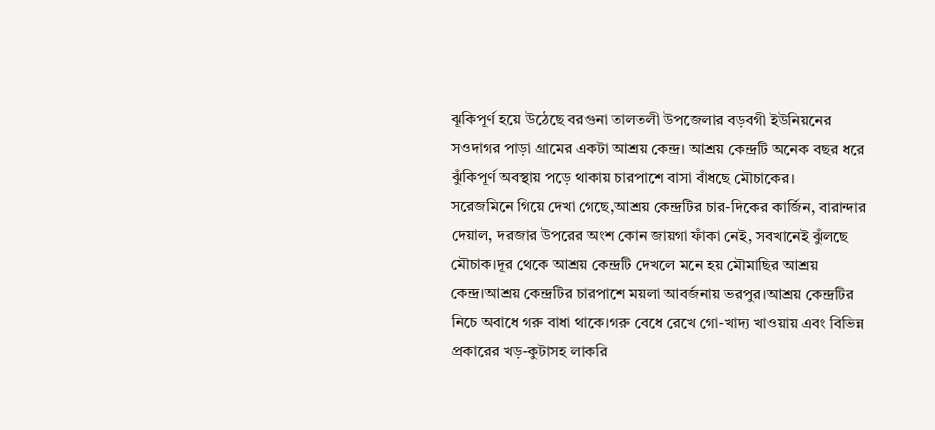ঝূকিপূর্ণ হয়ে উঠেছে বরগুনা তালতলী উপজেলার বড়বগী ইউনিয়নের সওদাগর পাড়া গ্রামের একটা আশ্রয় কেন্দ্র। আশ্রয় কেন্দ্রটি অনেক বছর ধরে ঝুঁকিপূর্ণ অবস্থায় পড়ে থাকায় চারপাশে বাসা বাঁধছে মৌচাকের।
সরেজমিনে গিয়ে দেখা গেছে,আশ্রয় কেন্দ্রটির চার-দিকের কার্জিন, বারান্দার দেয়াল, দরজার উপরের অংশ কোন জায়গা ফাঁকা নেই, সবখানেই ঝুঁলছে মৌচাক।দূর থেকে আশ্রয় কেন্দ্রটি দেখলে মনে হয় মৌমাছির আশ্রয় কেন্দ্র।আশ্রয় কেন্দ্রটির চারপাশে ময়লা আবর্জনায় ভরপুর।আশ্রয় কেন্দ্রটির নিচে অবাধে গরু বাধা থাকে।গরু বেধে রেখে গো-খাদ্য খাওয়ায় এবং বিভিন্ন প্রকারের খড়-কুটাসহ লাকরি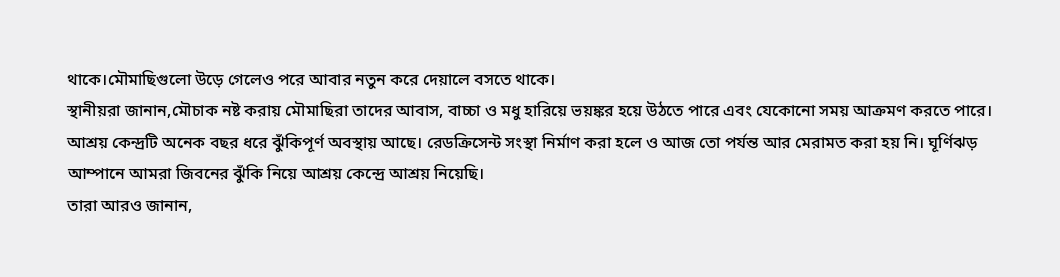থাকে।মৌমাছিগুলো উড়ে গেলেও পরে আবার নতুন করে দেয়ালে বসতে থাকে।
স্থানীয়রা জানান,মৌচাক নষ্ট করায় মৌমাছিরা তাদের আবাস, বাচ্চা ও মধু হারিয়ে ভয়ঙ্কর হয়ে উঠতে পারে এবং যেকোনো সময় আক্রমণ করতে পারে। আশ্রয় কেন্দ্রটি অনেক বছর ধরে ঝুঁকিপূর্ণ অবস্থায় আছে। রেডক্রিসেন্ট সংস্থা নির্মাণ করা হলে ও আজ তো পর্যন্ত আর মেরামত করা হয় নি। ঘূর্ণিঝড় আম্পানে আমরা জিবনের ঝুঁকি নিয়ে আশ্রয় কেন্দ্রে আশ্রয় নিয়েছি।
তারা আরও জানান,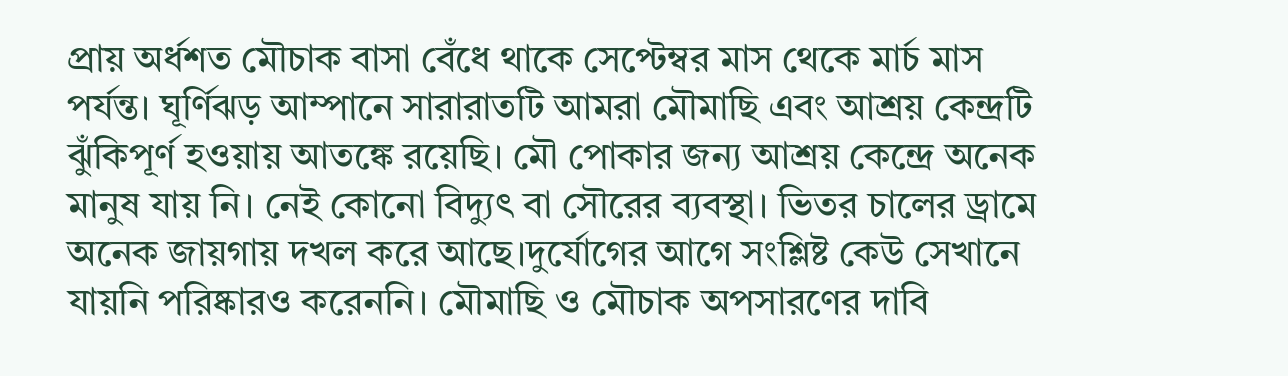প্রায় অর্ধশত মৌচাক বাসা বেঁধে থাকে সেপ্টেম্বর মাস থেকে মার্চ মাস পর্যন্ত। ঘূর্ণিঝড় আম্পানে সারারাতটি আমরা মৌমাছি এবং আশ্রয় কেন্দ্রটি ঝুঁকিপূর্ণ হওয়ায় আতঙ্কে রয়েছি। মৌ পোকার জন্য আশ্রয় কেন্দ্রে অনেক মানুষ যায় নি। নেই কোনো বিদ্যুৎ বা সৌরের ব্যবস্থা। ভিতর চালের ড্রামে অনেক জায়গায় দখল করে আছে।দুর্যোগের আগে সংশ্লিষ্ট কেউ সেখানে যায়নি পরিষ্কারও করেননি। মৌমাছি ও মৌচাক অপসারণের দাবি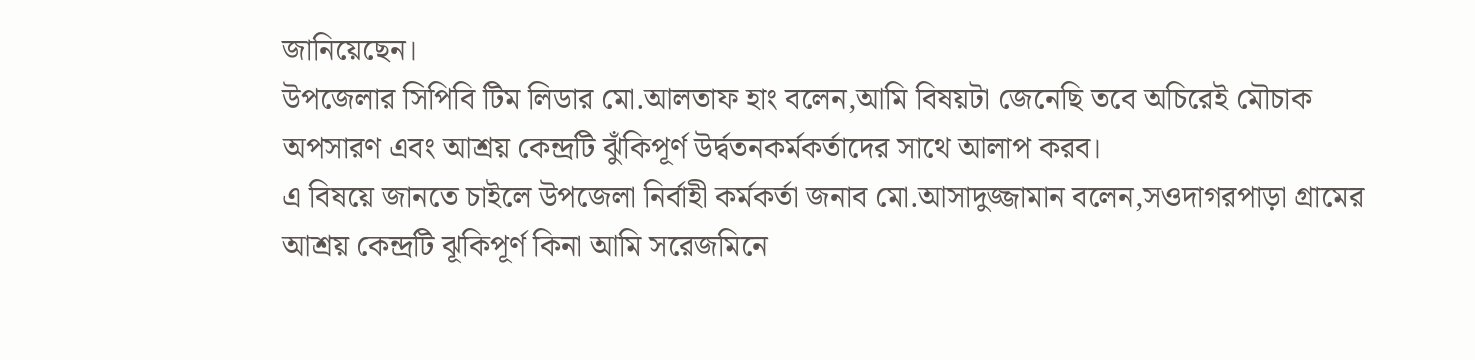জানিয়েছেন।
উপজেলার সিপিবি টিম লিডার মো.আলতাফ হাং বলেন,আমি বিষয়টা জেনেছি তবে অচিরেই মৌচাক অপসারণ এবং আশ্রয় কেন্দ্রটি ঝুঁকিপূর্ণ উর্দ্বতনকর্মকর্তাদের সাথে আলাপ করব।
এ বিষয়ে জানতে চাইলে উপজেলা নির্বাহী কর্মকর্তা জনাব মো.আসাদুজ্জামান বলেন,সওদাগরপাড়া গ্রামের আশ্রয় কেন্দ্রটি ঝূকিপূর্ণ কিনা আমি সরেজমিনে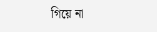গিয়ে না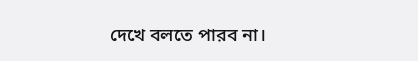দেখে বলতে পারব না।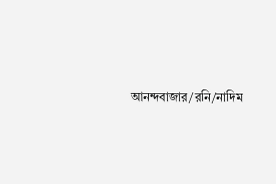আনন্দবাজার/রনি/নাদিম